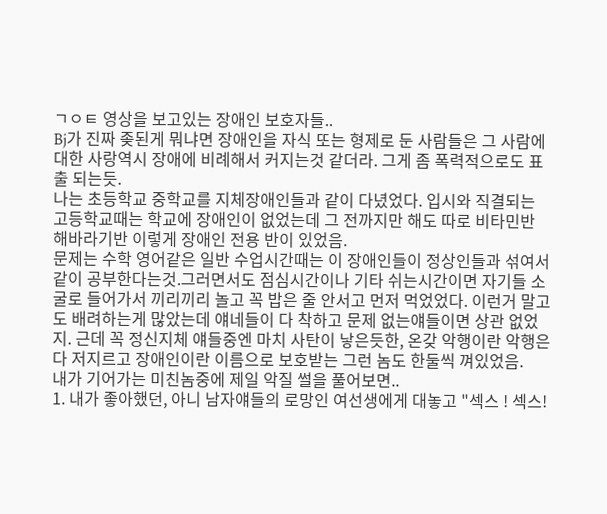ㄱㅇㅌ 영상을 보고있는 장애인 보호자들..
Bj가 진짜 좆된게 뭐냐면 장애인을 자식 또는 형제로 둔 사람들은 그 사람에 대한 사랑역시 장애에 비례해서 커지는것 같더라. 그게 좀 폭력적으로도 표출 되는듯.
나는 초등학교 중학교를 지체장애인들과 같이 다녔었다. 입시와 직결되는 고등학교때는 학교에 장애인이 없었는데 그 전까지만 해도 따로 비타민반 해바라기반 이렇게 장애인 전용 반이 있었음.
문제는 수학 영어같은 일반 수업시간때는 이 장애인들이 정상인들과 섞여서 같이 공부한다는것.그러면서도 점심시간이나 기타 쉬는시간이면 자기들 소굴로 들어가서 끼리끼리 놀고 꼭 밥은 줄 안서고 먼저 먹었었다. 이런거 말고도 배려하는게 많았는데 얘네들이 다 착하고 문제 없는얘들이면 상관 없었지. 근데 꼭 정신지체 얘들중엔 마치 사탄이 낳은듯한, 온갖 악행이란 악행은 다 저지르고 장애인이란 이름으로 보호받는 그런 놈도 한둘씩 껴있었음.
내가 기어가는 미친놈중에 제일 악질 썰을 풀어보면..
1. 내가 좋아했던, 아니 남자얘들의 로망인 여선생에게 대놓고 "섹스 ! 섹스!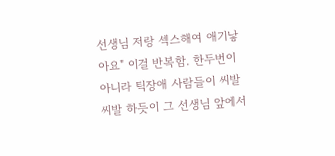선생님 저랑 섹스해여 애기낳아요" 이걸 반복함. 한두번이 아니라 틱장애 사람들이 씨발씨발 하듯이 그 선생님 앞에서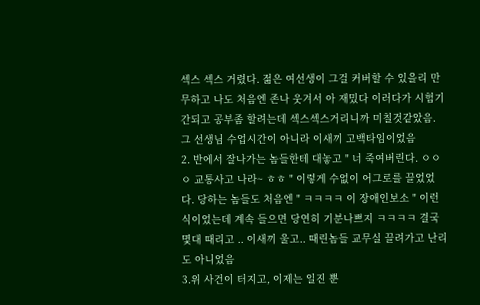섹스 섹스 거렸다. 젊은 여선생이 그걸 커버할 수 있을리 만무하고 나도 처음엔 존나 웃겨서 아 재밌다 이러다가 시험기간되고 공부좀 할려는데 섹스섹스거리니까 미칠것같았음. 그 선생님 수업시간이 아니라 이새끼 고백타임이었음
2. 반에서 잘나가는 놈들한테 대놓고 " 너 죽여버린다. ㅇㅇㅇ 교통사고 나라~ ㅎㅎ " 이렇게 수없이 어그로를 끌었었다. 당하는 놈들도 처음엔 " ㅋㅋㅋㅋ 이 장애인보소 " 이런식이었는데 계속 들으면 당연히 기분나쁘지 ㅋㅋㅋㅋ 결국 몇대 때리고 .. 이새끼 울고.. 때린놈들 교무실 끌려가고 난리도 아니었음
3.위 사건이 터지고, 이제는 일진 뿐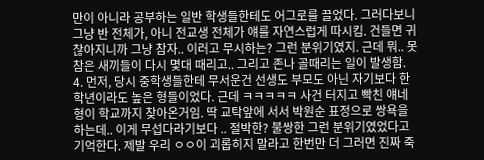만이 아니라 공부하는 일반 학생들한테도 어그로를 끌었다. 그러다보니 그냥 반 전체가, 아니 전교생 전체가 얘를 자연스럽게 따시킴. 건들면 귀찮아지니까 그냥 참자.. 이러고 무시하는? 그런 분위기였지. 근데 뭐.. 못참은 새끼들이 다시 몇대 때리고.. 그리고 존나 골때리는 일이 발생함.
4. 먼저, 당시 중학생들한테 무서운건 선생도 부모도 아닌 자기보다 한 학년이라도 높은 형들이었다. 근데 ㅋㅋㅋㅋㅋ 사건 터지고 빡친 얘네 형이 학교까지 찾아온거임. 딱 교탁앞에 서서 박원순 표정으로 쌍욕을 하는데.. 이게 무섭다라기보다 .. 절박한? 불쌍한 그런 분위기였었다고 기억한다. 제발 우리 ㅇㅇ이 괴롭히지 말라고 한번만 더 그러면 진짜 죽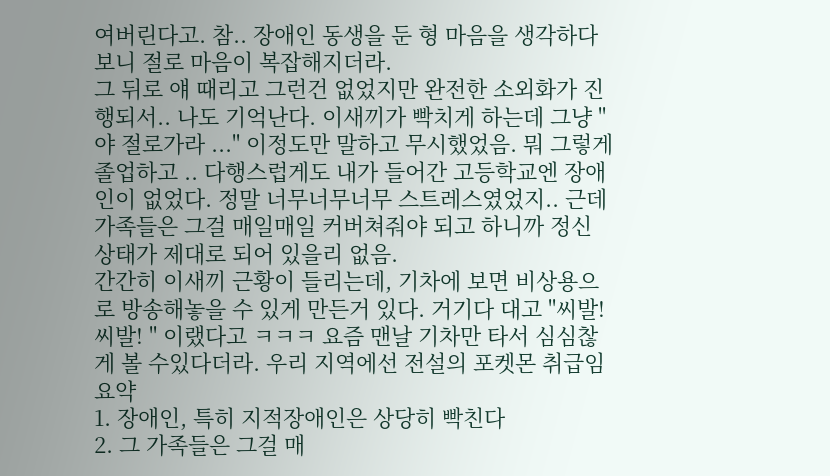여버린다고. 참.. 장애인 동생을 둔 형 마음을 생각하다보니 절로 마음이 복잡해지더라.
그 뒤로 얘 때리고 그런건 없었지만 완전한 소외화가 진행되서.. 나도 기억난다. 이새끼가 빡치게 하는데 그냥 " 야 절로가라 ..." 이정도만 말하고 무시했었음. 뭐 그렇게 졸업하고 .. 다행스럽게도 내가 들어간 고등학교엔 장애인이 없었다. 정말 너무너무너무 스트레스였었지.. 근데 가족들은 그걸 매일매일 커버쳐줘야 되고 하니까 정신 상태가 제대로 되어 있을리 없음.
간간히 이새끼 근황이 들리는데, 기차에 보면 비상용으로 방송해놓을 수 있게 만든거 있다. 거기다 대고 "씨발! 씨발! " 이랬다고 ㅋㅋㅋ 요즘 맨날 기차만 타서 심심찮게 볼 수있다더라. 우리 지역에선 전설의 포켓몬 취급임
요약
1. 장애인, 특히 지적장애인은 상당히 빡친다
2. 그 가족들은 그걸 매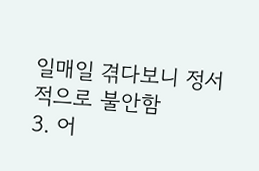일매일 겪다보니 정서적으로 불안함
3. 어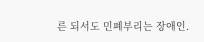른 되서도 민폐부리는 장애인.